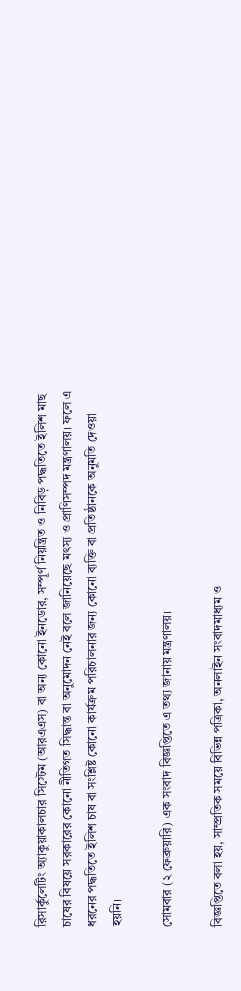রিসার্কুলেটিং অ্যাকুয়াকালচার সিস্টেম (আরএএস) বা অন্য কোনো ইনডোর, সম্পূর্ণ নিয়ন্ত্রিত ও নিবিড় পদ্ধতিতে ইলিশ মাছ চাষের বিষয়ে সরকারের কোনো নীতিগত সিদ্ধান্ত বা অনুমোদন নেই বলে জানিয়েছে মৎস্য ও প্রাণিসম্পদ মন্ত্রণালয়। ফলে এ ধরনের পদ্ধতিতে ইলিশ চাষ বা সংশ্লিষ্ট কোনো কার্যক্রম পরিচালনার জন্য কোনো ব্যক্তি বা প্রতিষ্ঠানকে অনুমতি দেওয়া হয়নি।

সোমবার (২ ফেব্রুয়ারি) এক সংবাদ বিজ্ঞপ্তিতে এ তথ্য জানায় মন্ত্রণালয়।

বিজ্ঞপ্তিতে বলা হয়, সাম্প্রতিক সময়ে বিভিন্ন পত্রিকা, অনলাইন সংবাদমাধ্যম ও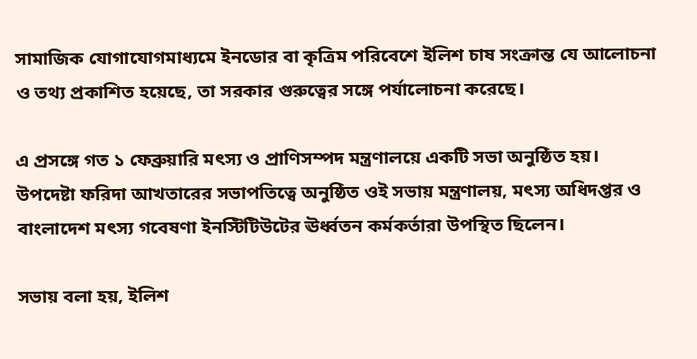সামাজিক যোগাযোগমাধ্যমে ইনডোর বা কৃত্রিম পরিবেশে ইলিশ চাষ সংক্রান্ত যে আলোচনা ও তথ্য প্রকাশিত হয়েছে, তা সরকার গুরুত্বের সঙ্গে পর্যালোচনা করেছে।

এ প্রসঙ্গে গত ১ ফেব্রুয়ারি মৎস্য ও প্রাণিসম্পদ মন্ত্রণালয়ে একটি সভা অনুষ্ঠিত হয়। উপদেষ্টা ফরিদা আখতারের সভাপতিত্বে অনুষ্ঠিত ওই সভায় মন্ত্রণালয়, মৎস্য অধিদপ্তর ও বাংলাদেশ মৎস্য গবেষণা ইনস্টিটিউটের ঊর্ধ্বতন কর্মকর্তারা উপস্থিত ছিলেন।

সভায় বলা হয়, ইলিশ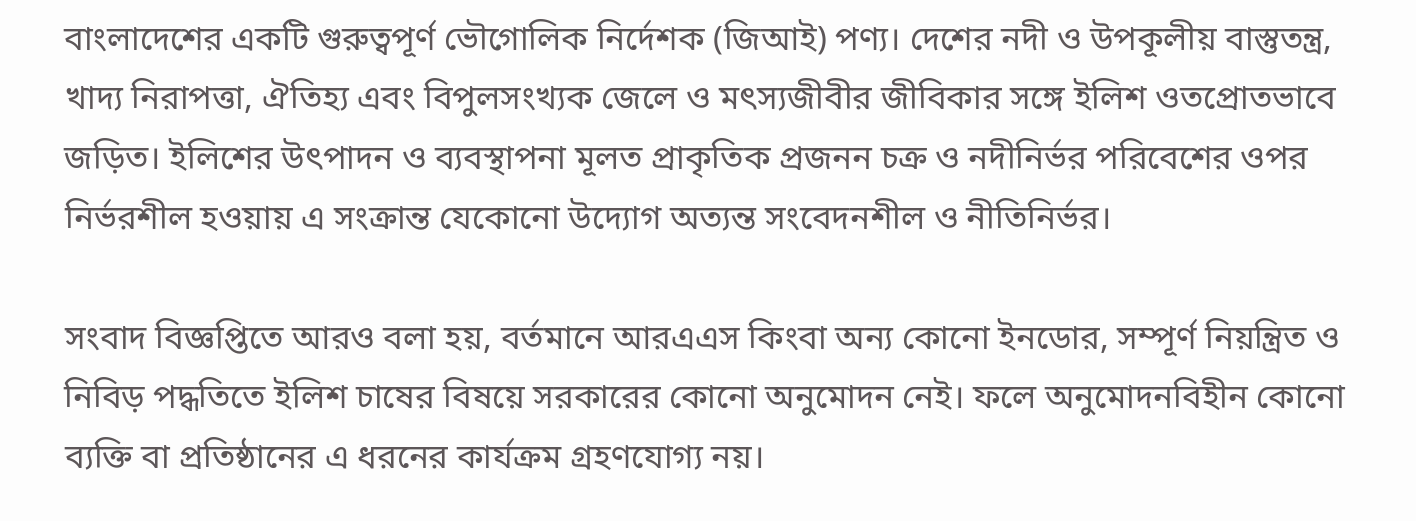বাংলাদেশের একটি গুরুত্বপূর্ণ ভৌগোলিক নির্দেশক (জিআই) পণ্য। দেশের নদী ও উপকূলীয় বাস্তুতন্ত্র, খাদ্য নিরাপত্তা, ঐতিহ্য এবং বিপুলসংখ্যক জেলে ও মৎস্যজীবীর জীবিকার সঙ্গে ইলিশ ওতপ্রোতভাবে জড়িত। ইলিশের উৎপাদন ও ব্যবস্থাপনা মূলত প্রাকৃতিক প্রজনন চক্র ও নদীনির্ভর পরিবেশের ওপর নির্ভরশীল হওয়ায় এ সংক্রান্ত যেকোনো উদ্যোগ অত্যন্ত সংবেদনশীল ও নীতিনির্ভর।

সংবাদ বিজ্ঞপ্তিতে আরও বলা হয়, বর্তমানে আরএএস কিংবা অন্য কোনো ইনডোর, সম্পূর্ণ নিয়ন্ত্রিত ও নিবিড় পদ্ধতিতে ইলিশ চাষের বিষয়ে সরকারের কোনো অনুমোদন নেই। ফলে অনুমোদনবিহীন কোনো ব্যক্তি বা প্রতিষ্ঠানের এ ধরনের কার্যক্রম গ্রহণযোগ্য নয়।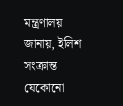মন্ত্রণালয় জানায়, ইলিশ সংক্রান্ত যেকোনো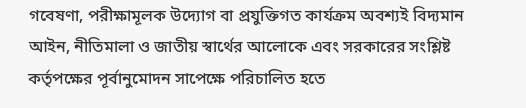গবেষণা, পরীক্ষামূলক উদ্যোগ বা প্রযুক্তিগত কার্যক্রম অবশ্যই বিদ্যমান আইন, নীতিমালা ও জাতীয় স্বার্থের আলোকে এবং সরকারের সংশ্লিষ্ট কর্তৃপক্ষের পূর্বানুমোদন সাপেক্ষে পরিচালিত হতে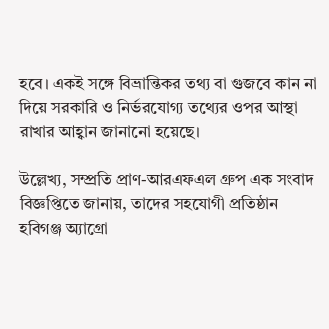হবে। একই সঙ্গে বিভ্রান্তিকর তথ্য বা গুজবে কান না দিয়ে সরকারি ও নির্ভরযোগ্য তথ্যের ওপর আস্থা রাখার আহ্বান জানানো হয়েছে।

উল্লেখ্য, সম্প্রতি প্রাণ-আরএফএল গ্রুপ এক সংবাদ বিজ্ঞপ্তিতে জানায়, তাদের সহযোগী প্রতিষ্ঠান হবিগঞ্জ অ্যাগ্রো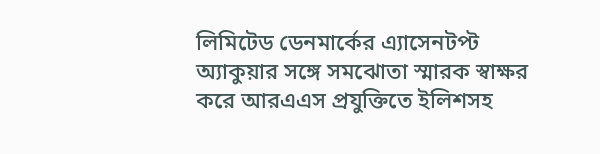লিমিটেড ডেনমার্কের এ্যাসেনটপ্ট অ্যাকুয়ার সঙ্গে সমঝোতা স্মারক স্বাক্ষর করে আরএএস প্রযুক্তিতে ইলিশসহ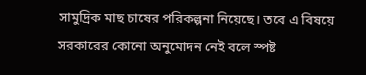সামুদ্রিক মাছ চাষের পরিকল্পনা নিয়েছে। তবে এ বিষয়ে সরকারের কোনো অনুমোদন নেই বলে স্পষ্ট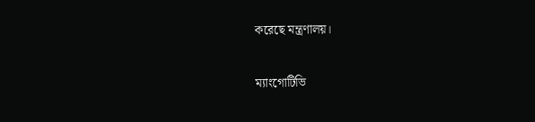করেছে মন্ত্রণালয়।

ম্যাংগোটিভি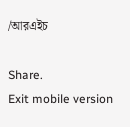/আরএইচ

Share.
Exit mobile version